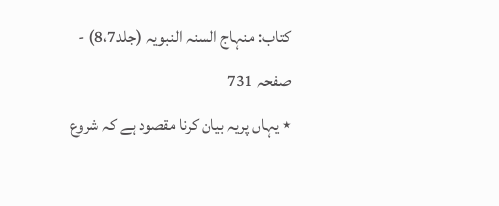کتاب: منہاج السنہ النبویہ (جلد8،7) - صفحہ 731
٭ یہاں پریہ بیان کرنا مقصود ہے کہ شروع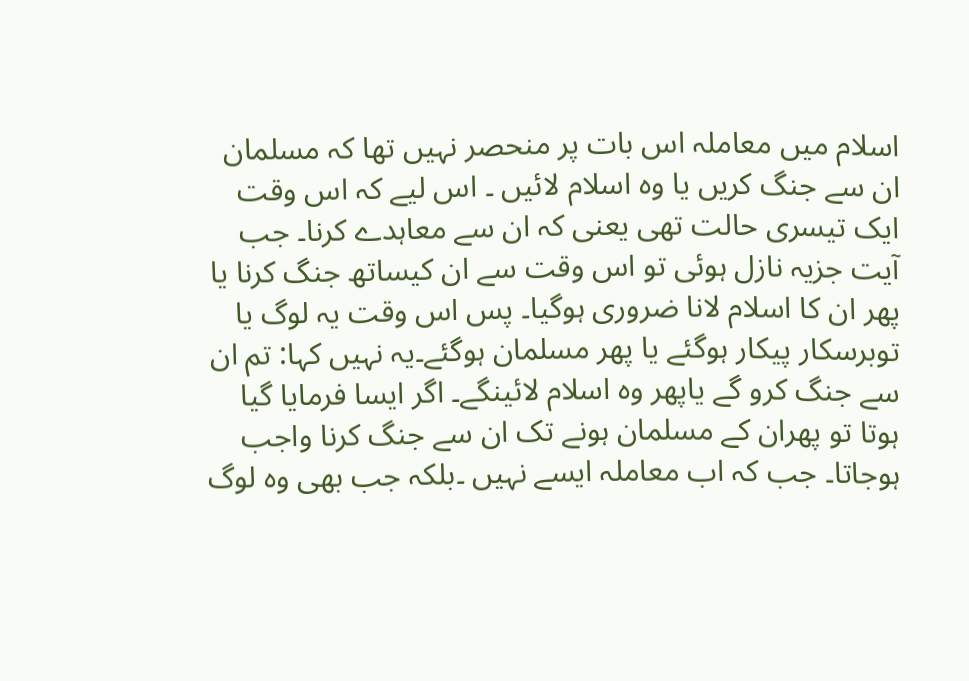اسلام میں معاملہ اس بات پر منحصر نہیں تھا کہ مسلمان ان سے جنگ کریں یا وہ اسلام لائیں ۔ اس لیے کہ اس وقت ایک تیسری حالت تھی یعنی کہ ان سے معاہدے کرنا۔ جب آیت جزیہ نازل ہوئی تو اس وقت سے ان کیساتھ جنگ کرنا یا پھر ان کا اسلام لانا ضروری ہوگیا۔ پس اس وقت یہ لوگ یا توبرسکار پیکار ہوگئے یا پھر مسلمان ہوگئے۔یہ نہیں کہا: تم ان سے جنگ کرو گے یاپھر وہ اسلام لائینگے۔ اگر ایسا فرمایا گیا ہوتا تو پھران کے مسلمان ہونے تک ان سے جنگ کرنا واجب ہوجاتا۔ جب کہ اب معاملہ ایسے نہیں ۔بلکہ جب بھی وہ لوگ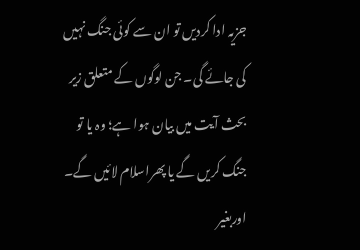جزیہ ادا کردیں تو ان سے کوئی جنگ نہیں کی جائے گی۔ جن لوگوں کے متعلق زیر بحث آیت میں بیان ہوا ہے؛ وہ یا تو جنگ کریں گے یا پھراسلام لائیں گے۔ اوربغیر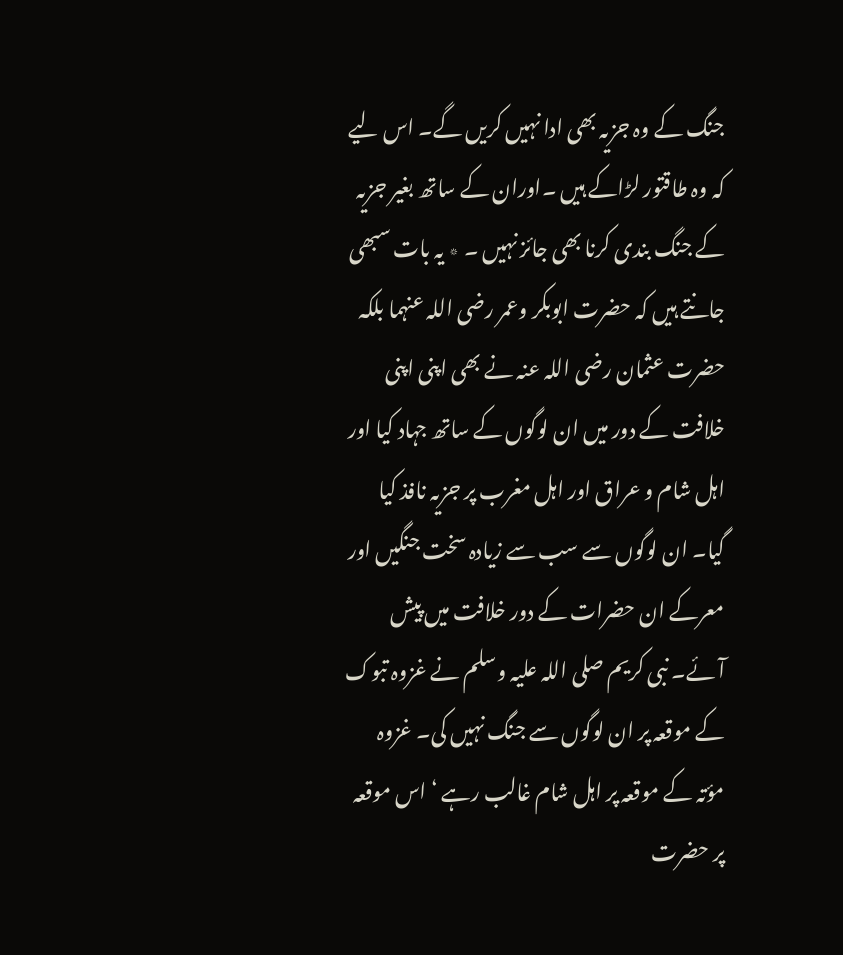جنگ کے وہ جزیہ بھی ادا نہیں کریں گے۔ اس لیے کہ وہ طاقتور لڑاکے ہیں ۔اوران کے ساتھ بغیر جزیہ کے جنگ بندی کرنا بھی جائز نہیں ۔ ٭ یہ بات سبھی جانتے ہیں کہ حضرت ابوبکر وعمر رضی اللہ عنہما بلکہ حضرت عثمان رضی اللہ عنہ نے بھی اپنی اپنی خلافت کے دور میں ان لوگوں کے ساتھ جہاد کیا اور اہل شام و عراق اور اہل مغرب پر جزیہ نافذ کیا گیا۔ ان لوگوں سے سب سے زیادہ سخت جنگیں اور معرکے ان حضرات کے دور خلافت میں پیش آئے۔ نبی کریم صلی اللہ علیہ وسلم نے غزوہ تبوک کے موقعہ پر ان لوگوں سے جنگ نہیں کی۔ غزوہ مؤتہ کے موقعہ پر اہل شام غالب رہے ‘ اس موقعہ پر حضرت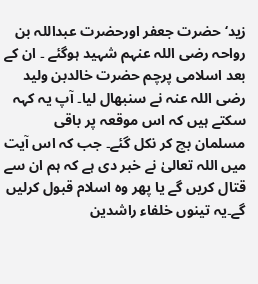زید‘حضرت جعفر اورحضرت عبداللہ بن رواحہ رضی اللہ عنہم شہید ہوگئے ۔ ان کے بعد اسلامی پرچم حضرت خالدبن ولید رضی اللہ عنہ نے سنبھال لیا۔ آپ یہ کہہ سکتے ہیں کہ اس موقعہ پر باقی مسلمان بچ کر نکل گئے۔ جب کہ اس آیت میں اللہ تعالیٰ نے خبر دی ہے کہ ہم ان سے قتال کریں گے یا پھر وہ اسلام قبول کرلیں گے۔یہ تینوں خلفاء راشدین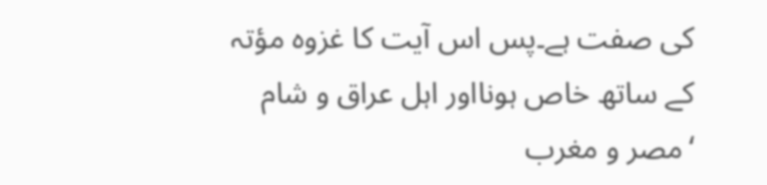کی صفت ہے۔پس اس آیت کا غزوہ مؤتہ کے ساتھ خاص ہونااور اہل عراق و شام ‘مصر و مغرب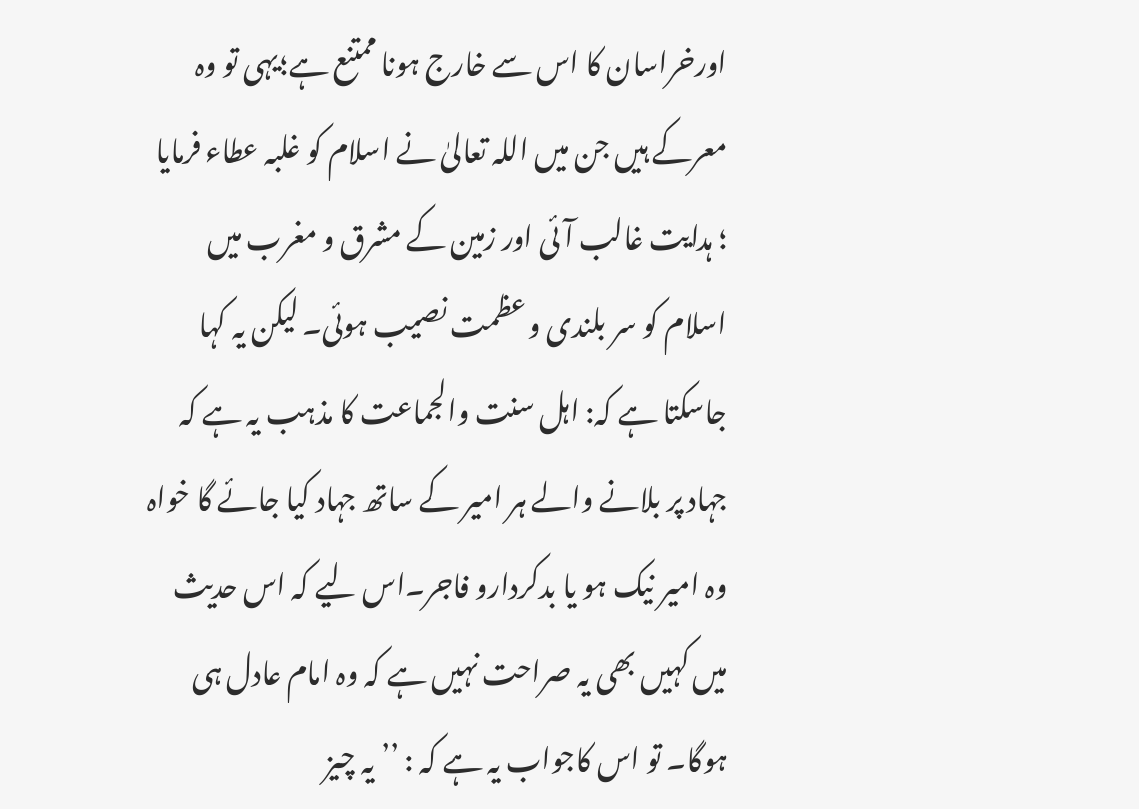اورخراسان کا اس سے خارج ہونا ممتنع ہے؛یہی تو وہ معرکے ہیں جن میں اللہ تعالیٰ نے اسلام کو غلبہ عطاء فرمایا ؛ ہدایت غالب آئی اور زمین کے مشرق و مغرب میں اسلام کو سر بلندی و عظمت نصیب ہوئی۔ لیکن یہ کہا جاسکتا ہے کہ: اہل سنت والجماعت کا مذہب یہ ہے کہ جہاد پر بلانے والے ہر امیر کے ساتھ جہاد کیا جائے گا خواہ وہ امیر نیک ہو یا بدکردارو فاجر۔اس لیے کہ اس حدیث میں کہیں بھی یہ صراحت نہیں ہے کہ وہ امام عادل ہی ہوگا۔ تو اس کاجواب یہ ہے کہ : ’’ یہ چیز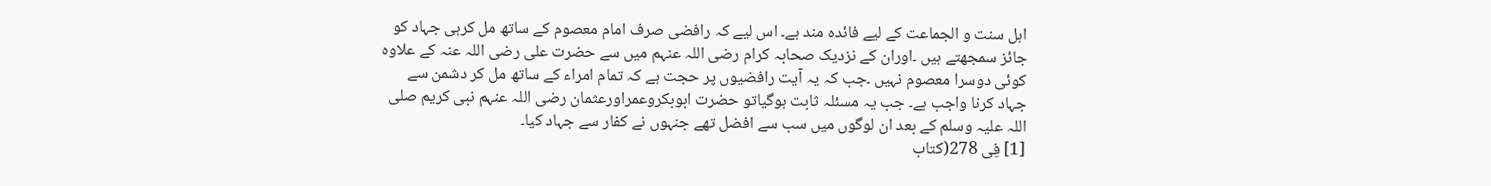اہل سنت و الجماعت کے لیے فائدہ مند ہے۔ اس لیے کہ رافضی صرف امام معصوم کے ساتھ مل کرہی جہاد کو جائز سمجھتے ہیں ۔اوران کے نزدیک صحابہ کرام رضی اللہ عنہم میں سے حضرت علی رضی اللہ عنہ کے علاوہ کوئی دوسرا معصوم نہیں ۔جب کہ یہ آیت رافضیوں پر حجت ہے کہ تمام امراء کے ساتھ مل کر دشمن سے جہاد کرنا واجب ہے۔ جب یہ مسئلہ ثابت ہوگیاتو حضرت ابوبکروعمراورعثمان رضی اللہ عنہم نبی کریم صلی اللہ علیہ وسلم کے بعد ان لوگوں میں سب سے افضل تھے جنہوں نے کفار سے جہاد کیا۔
[1] فِی 278(کتاب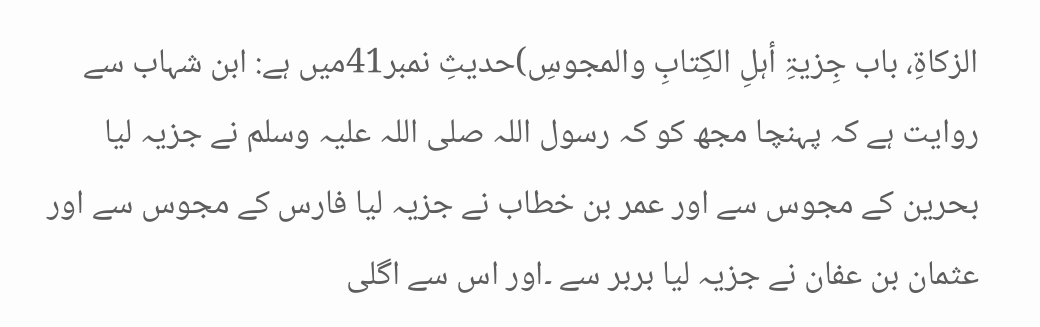الزکاۃِ، باب جِزیۃِ أہلِ الکِتابِ والمجوسِ)حدیثِ نمبر41میں ہے: ابن شہاب سے روایت ہے کہ پہنچا مجھ کو کہ رسول اللہ صلی اللہ علیہ وسلم نے جزیہ لیا بحرین کے مجوس سے اور عمر بن خطاب نے جزیہ لیا فارس کے مجوس سے اور عثمان بن عفان نے جزیہ لیا بربر سے ۔اور اس سے اگلی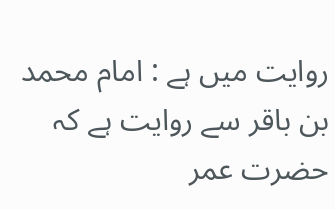روایت میں ہے : امام محمد بن باقر سے روایت ہے کہ حضرت عمر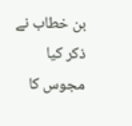بن خطاب نے ذکر کیا مجوس کا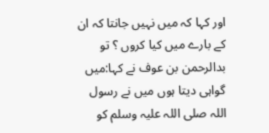اور کہا کہ میں نہیں جانتا کہ ان کے بارے میں کیا کروں ؟ تو بدالرحمن بن عوف نے کہا:میں گواہی دیتا ہوں میں نے رسول اللہ صلی اللہ علیہ وسلم کو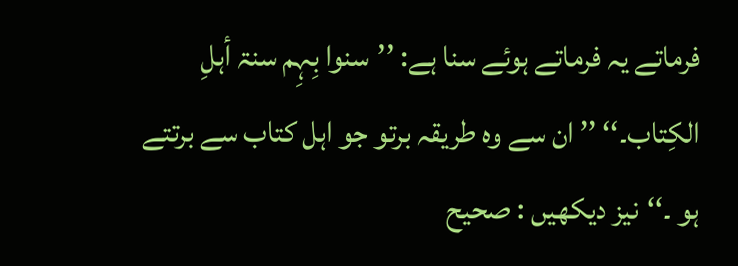فرماتے یہ فرماتے ہوئے سنا ہے: ’’سنوا بِہِم سنۃ أہلِ الکِتاب۔‘‘ ’’ ان سے وہ طریقہ برتو جو اہل کتاب سے برتتے ہو ۔‘‘نیز دیکھیں : صحیح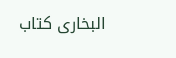البخاری کتاب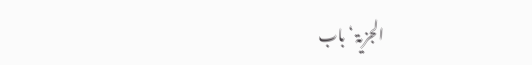الجزیۃ ‘ باب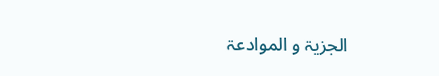الجزیۃ و الموادعۃ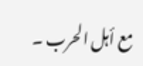مع أہل الحرب ۔